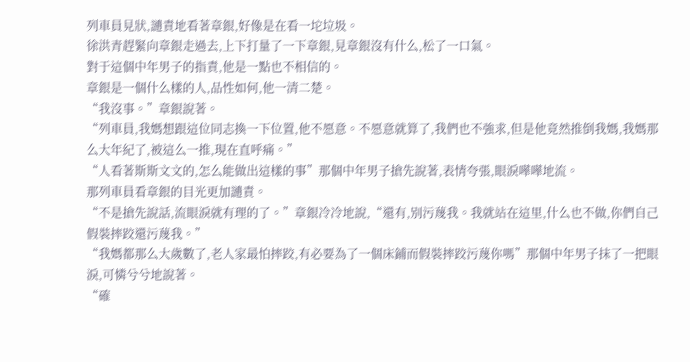列車員見狀,譴責地看著章銀,好像是在看一坨垃圾。
徐洪青趕緊向章銀走過去,上下打量了一下章銀,見章銀沒有什么,松了一口氣。
對于這個中年男子的指責,他是一點也不相信的。
章銀是一個什么樣的人,品性如何,他一清二楚。
“我沒事。”章銀說著。
“列車員,我媽想跟這位同志換一下位置,他不愿意。不愿意就算了,我們也不強求,但是他竟然推倒我媽,我媽那么大年紀了,被這么一推,現在直呼痛。”
“人看著斯斯文文的,怎么能做出這樣的事”那個中年男子搶先說著,表情夸張,眼淚嘩嘩地流。
那列車員看章銀的目光更加譴責。
“不是搶先說話,流眼淚就有理的了。”章銀冷冷地說,“還有,別污蔑我。我就站在這里,什么也不做,你們自己假裝摔跤還污蔑我。”
“我媽都那么大歲數了,老人家最怕摔跤,有必要為了一個床鋪而假裝摔跤污蔑你嗎”那個中年男子抹了一把眼淚,可憐兮兮地說著。
“確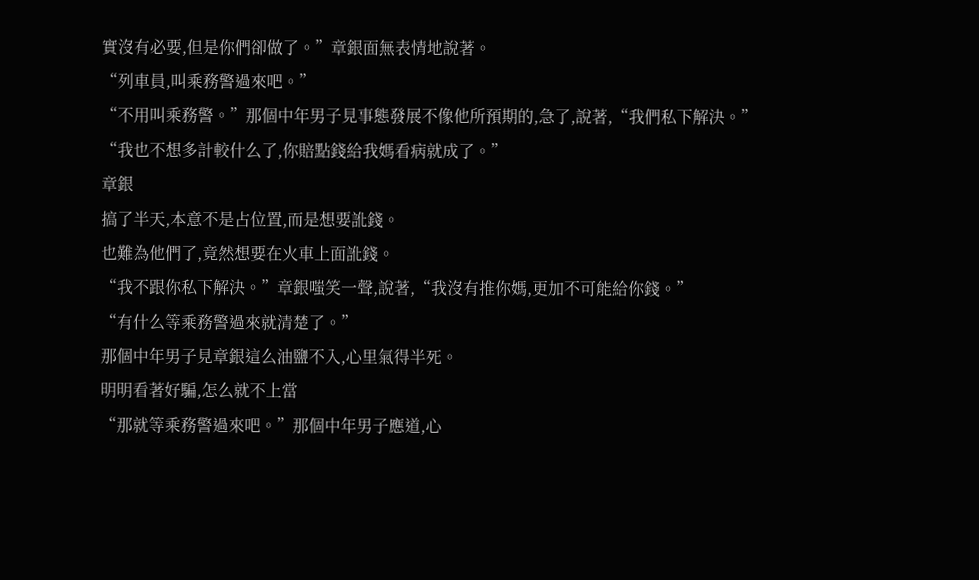實沒有必要,但是你們卻做了。”章銀面無表情地說著。
“列車員,叫乘務警過來吧。”
“不用叫乘務警。”那個中年男子見事態發展不像他所預期的,急了,說著,“我們私下解決。”
“我也不想多計較什么了,你賠點錢給我媽看病就成了。”
章銀
搞了半天,本意不是占位置,而是想要訛錢。
也難為他們了,竟然想要在火車上面訛錢。
“我不跟你私下解決。”章銀嗤笑一聲,說著,“我沒有推你媽,更加不可能給你錢。”
“有什么等乘務警過來就清楚了。”
那個中年男子見章銀這么油鹽不入,心里氣得半死。
明明看著好騙,怎么就不上當
“那就等乘務警過來吧。”那個中年男子應道,心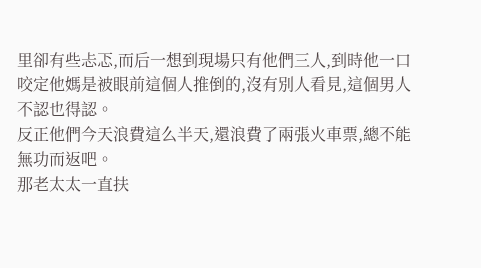里卻有些忐忑,而后一想到現場只有他們三人,到時他一口咬定他媽是被眼前這個人推倒的,沒有別人看見,這個男人不認也得認。
反正他們今天浪費這么半天,還浪費了兩張火車票,總不能無功而返吧。
那老太太一直扶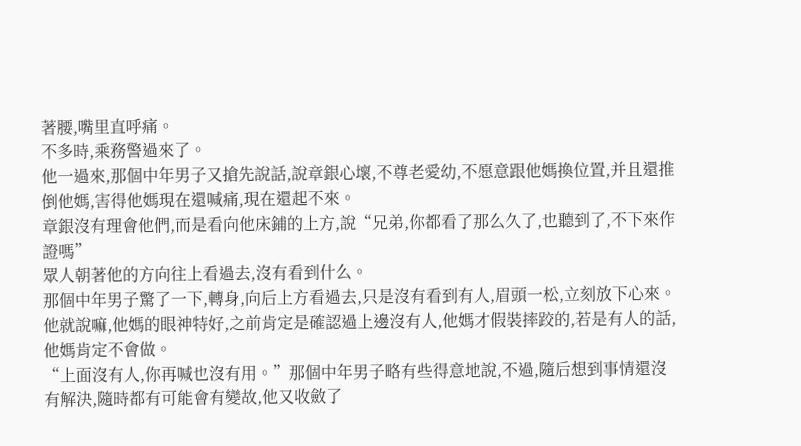著腰,嘴里直呼痛。
不多時,乘務警過來了。
他一過來,那個中年男子又搶先說話,說章銀心壞,不尊老愛幼,不愿意跟他媽換位置,并且還推倒他媽,害得他媽現在還喊痛,現在還起不來。
章銀沒有理會他們,而是看向他床鋪的上方,說“兄弟,你都看了那么久了,也聽到了,不下來作證嗎”
眾人朝著他的方向往上看過去,沒有看到什么。
那個中年男子驚了一下,轉身,向后上方看過去,只是沒有看到有人,眉頭一松,立刻放下心來。
他就說嘛,他媽的眼神特好,之前肯定是確認過上邊沒有人,他媽才假裝摔跤的,若是有人的話,他媽肯定不會做。
“上面沒有人,你再喊也沒有用。”那個中年男子略有些得意地說,不過,隨后想到事情還沒有解決,隨時都有可能會有變故,他又收斂了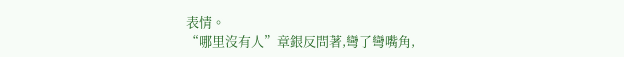表情。
“哪里沒有人”章銀反問著,彎了彎嘴角,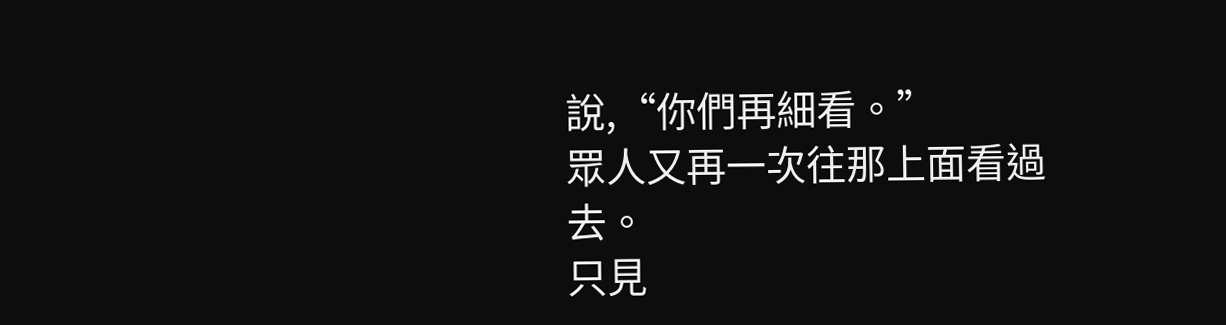說,“你們再細看。”
眾人又再一次往那上面看過去。
只見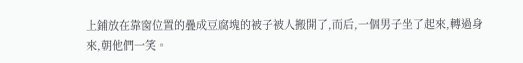上鋪放在靠窗位置的疊成豆腐塊的被子被人搬開了,而后,一個男子坐了起來,轉過身來,朝他們一笑。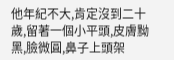他年紀不大,肯定沒到二十歲,留著一個小平頭,皮膚黝黑,臉微圓,鼻子上頭架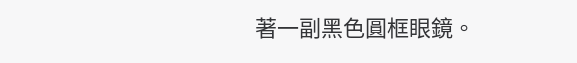著一副黑色圓框眼鏡。